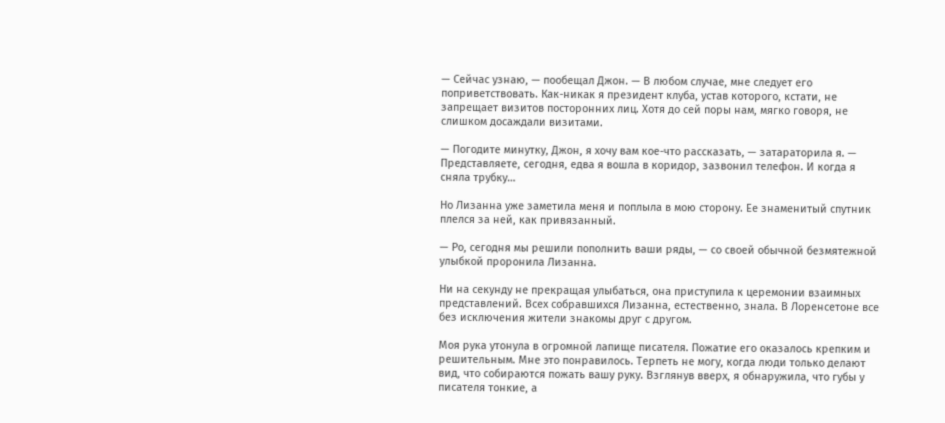— Сейчас узнаю, — пообещал Джон. — В любом случае, мне следует его поприветствовать. Как-никак я президент клуба, устав которого, кстати, не запрещает визитов посторонних лиц. Хотя до сей поры нам, мягко говоря, не слишком досаждали визитами.

— Погодите минутку, Джон, я хочу вам кое-что рассказать, — затараторила я. — Представляете, сегодня, едва я вошла в коридор, зазвонил телефон. И когда я сняла трубку…

Но Лизанна уже заметила меня и поплыла в мою сторону. Ее знаменитый спутник плелся за ней, как привязанный.

— Ро, сегодня мы решили пополнить ваши ряды, — со своей обычной безмятежной улыбкой проронила Лизанна.

Ни на секунду не прекращая улыбаться, она приступила к церемонии взаимных представлений. Всех собравшихся Лизанна, естественно, знала. В Лоренсетоне все без исключения жители знакомы друг с другом.

Моя рука утонула в огромной лапище писателя. Пожатие его оказалось крепким и решительным. Мне это понравилось. Терпеть не могу, когда люди только делают вид, что собираются пожать вашу руку. Взглянув вверх, я обнаружила, что губы у писателя тонкие, а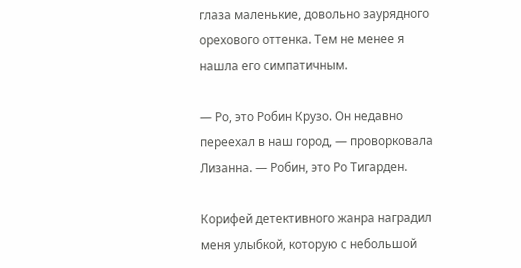глаза маленькие, довольно заурядного орехового оттенка. Тем не менее я нашла его симпатичным.

— Ро, это Робин Крузо. Он недавно переехал в наш город, — проворковала Лизанна. — Робин, это Ро Тигарден.

Корифей детективного жанра наградил меня улыбкой, которую с небольшой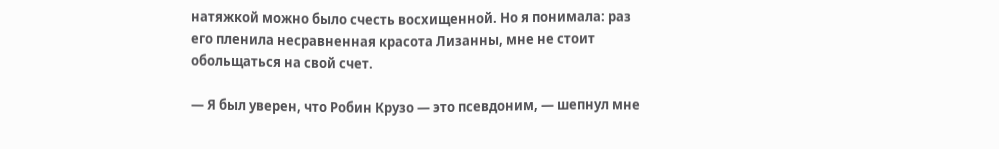натяжкой можно было счесть восхищенной. Но я понимала: раз его пленила несравненная красота Лизанны, мне не стоит обольщаться на свой счет.

— Я был уверен, что Робин Крузо — это псевдоним, — шепнул мне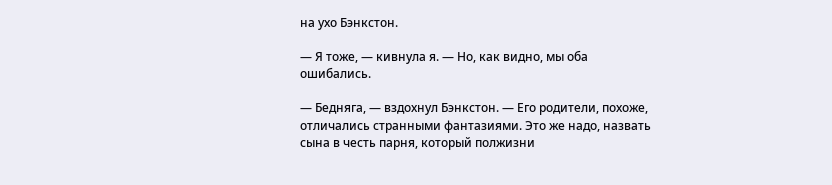на ухо Бэнкстон.

— Я тоже, — кивнула я. — Но, как видно, мы оба ошибались.

— Бедняга, — вздохнул Бэнкстон. — Его родители, похоже, отличались странными фантазиями. Это же надо, назвать сына в честь парня, который полжизни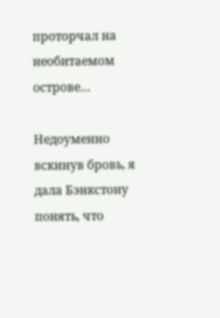проторчал на необитаемом острове…

Недоуменно вскинув бровь, я дала Бэнкстону понять, что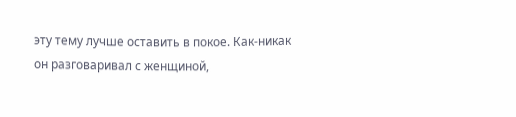эту тему лучше оставить в покое. Как-никак он разговаривал с женщиной,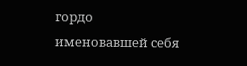гордо именовавшей себя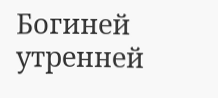Богиней утренней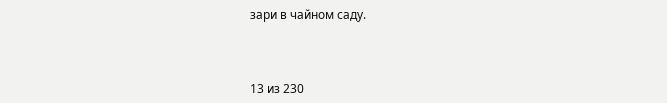зари в чайном саду.



13 из 230